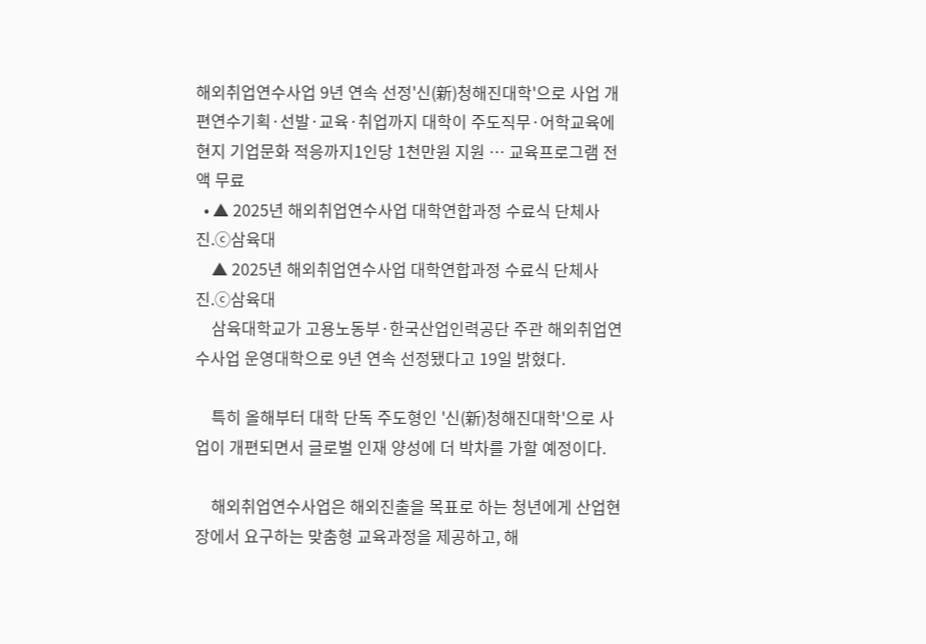해외취업연수사업 9년 연속 선정'신(新)청해진대학'으로 사업 개편연수기획·선발·교육·취업까지 대학이 주도직무·어학교육에 현지 기업문화 적응까지1인당 1천만원 지원 … 교육프로그램 전액 무료
  • ▲ 2025년 해외취업연수사업 대학연합과정 수료식 단체사진.ⓒ삼육대
    ▲ 2025년 해외취업연수사업 대학연합과정 수료식 단체사진.ⓒ삼육대
    삼육대학교가 고용노동부·한국산업인력공단 주관 해외취업연수사업 운영대학으로 9년 연속 선정됐다고 19일 밝혔다.

    특히 올해부터 대학 단독 주도형인 '신(新)청해진대학'으로 사업이 개편되면서 글로벌 인재 양성에 더 박차를 가할 예정이다.

    해외취업연수사업은 해외진출을 목표로 하는 청년에게 산업현장에서 요구하는 맞춤형 교육과정을 제공하고, 해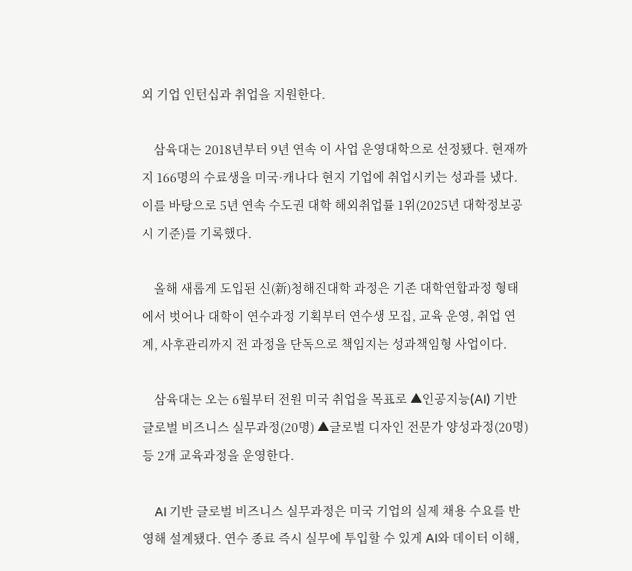외 기업 인턴십과 취업을 지원한다.

    삼육대는 2018년부터 9년 연속 이 사업 운영대학으로 선정됐다. 현재까지 166명의 수료생을 미국·캐나다 현지 기업에 취업시키는 성과를 냈다. 이를 바탕으로 5년 연속 수도권 대학 해외취업률 1위(2025년 대학정보공시 기준)를 기록했다.

    올해 새롭게 도입된 신(新)청해진대학 과정은 기존 대학연합과정 형태에서 벗어나 대학이 연수과정 기획부터 연수생 모집, 교육 운영, 취업 연계, 사후관리까지 전 과정을 단독으로 책임지는 성과책임형 사업이다.

    삼육대는 오는 6월부터 전원 미국 취업을 목표로 ▲인공지능(AI) 기반 글로벌 비즈니스 실무과정(20명) ▲글로벌 디자인 전문가 양성과정(20명) 등 2개 교육과정을 운영한다.

    AI 기반 글로벌 비즈니스 실무과정은 미국 기업의 실제 채용 수요를 반영해 설계됐다. 연수 종료 즉시 실무에 투입할 수 있게 AI와 데이터 이해,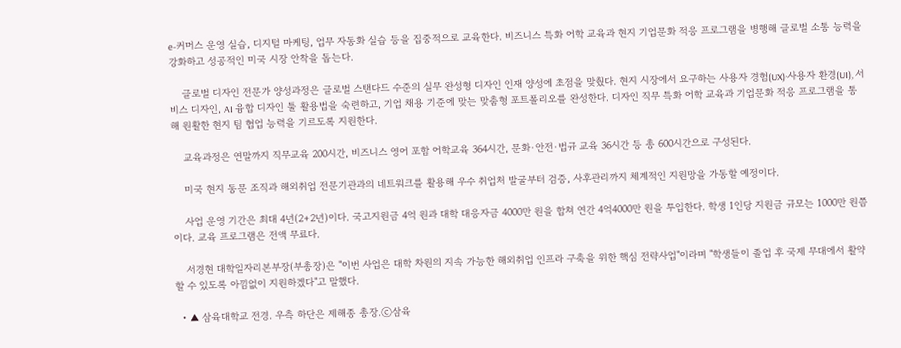e-커머스 운영 실습, 디지털 마케팅, 업무 자동화 실습 등을 집중적으로 교육한다. 비즈니스 특화 어학 교육과 현지 기업문화 적응 프로그램을 병행해 글로벌 소통 능력을 강화하고 성공적인 미국 시장 안착을 돕는다.

    글로벌 디자인 전문가 양성과정은 글로벌 스탠다드 수준의 실무 완성형 디자인 인재 양성에 초점을 맞췄다. 현지 시장에서 요구하는 사용자 경험(UX)·사용자 환경(UI), 서비스 디자인, AI 융합 디자인 툴 활용법을 숙련하고, 기업 채용 기준에 맞는 맞춤형 포트폴리오를 완성한다. 디자인 직무 특화 어학 교육과 기업문화 적응 프로그램을 통해 원활한 현지 팀 협업 능력을 기르도록 지원한다.

    교육과정은 연말까지 직무교육 200시간, 비즈니스 영어 포함 어학교육 364시간, 문화·안전·법규 교육 36시간 등 총 600시간으로 구성된다.

    미국 현지 동문 조직과 해외취업 전문기관과의 네트워크를 활용해 우수 취업처 발굴부터 검증, 사후관리까지 체계적인 지원망을 가동할 예정이다.

    사업 운영 기간은 최대 4년(2+2년)이다. 국고지원금 4억 원과 대학 대응자금 4000만 원을 합쳐 연간 4억4000만 원을 투입한다. 학생 1인당 지원금 규모는 1000만 원쯤이다. 교육 프로그램은 전액 무료다.

    서경현 대학일자리본부장(부총장)은 "이번 사업은 대학 차원의 지속 가능한 해외취업 인프라 구축을 위한 핵심 전략사업"이라며 "학생들이 졸업 후 국제 무대에서 활약할 수 있도록 아낌없이 지원하겠다"고 말했다.

  • ▲ 삼육대학교 전경. 우측 하단은 제해종 총장.ⓒ삼육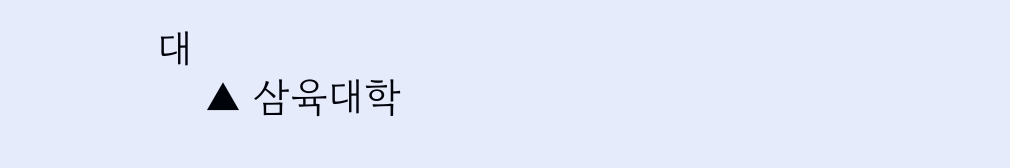대
    ▲ 삼육대학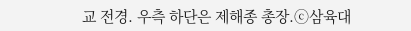교 전경. 우측 하단은 제해종 총장.ⓒ삼육대